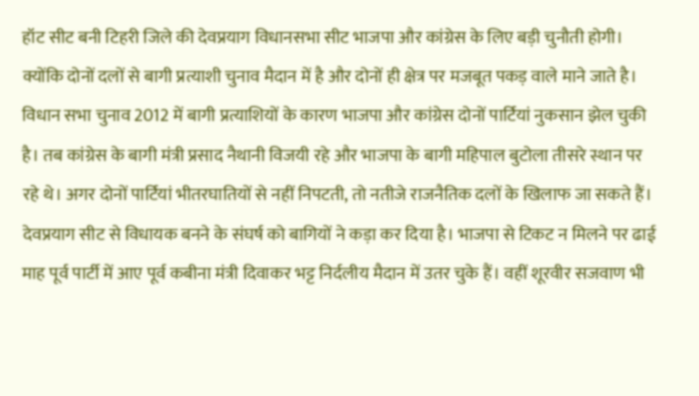हॉट सीट बनी टिहरी जिले की देवप्रयाग विधानसभा सीट भाजपा और कांग्रेस के लिए बड़ी चुनौती होगी। क्योंकि दोनों दलों से बागी प्रत्याशी चुनाव मैदान में है और दोनों ही क्षेत्र पर मजबूत पकड़ वाले माने जाते है।
विधान सभा चुनाव 2012 में बागी प्रत्याशियों के कारण भाजपा और कांग्रेस दोनों पार्टियां नुकसान झेल चुकी है। तब कांग्रेस के बागी मंत्री प्रसाद नैथानी विजयी रहे और भाजपा के बागी महिपाल बुटोला तीसरे स्थान पर रहे थे। अगर दोनों पार्टियां भीतरघातियों से नहीं निपटती, तो नतीजे राजनैतिक दलों के खिलाफ जा सकते हैं।
देवप्रयाग सीट से विधायक बनने के संघर्ष को बागियों ने कड़ा कर दिया है। भाजपा से टिकट न मिलने पर ढाई माह पूर्व पार्टी में आए पूर्व कबीना मंत्री दिवाकर भट्ट निर्दलीय मैदान में उतर चुके हैं। वहीं शूरवीर सजवाण भी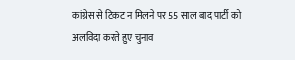कांग्रेस से टिकट न मिलने पर 55 साल बाद पार्टी को अलविदा करते हुए चुनाव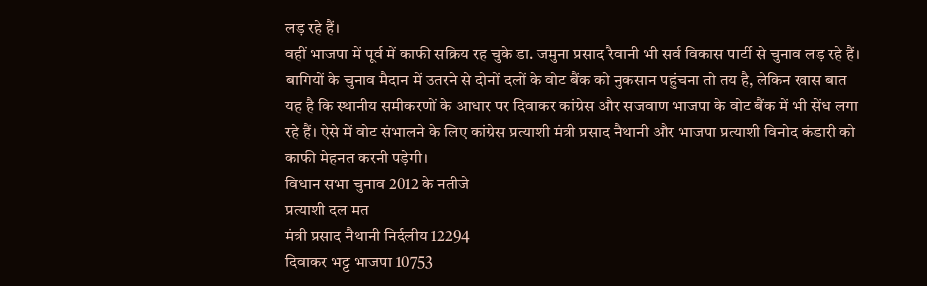लड़ रहे हैं।
वहीं भाजपा में पूर्व में काफी सक्रिय रह चुके डा. जमुना प्रसाद रैवानी भी सर्व विकास पार्टी से चुनाव लड़ रहे हैं। बागियों के चुनाव मैदान में उतरने से दोनों दलों के वोट बैंक को नुकसान पहुंचना तो तय है, लेकिन खास बात यह है कि स्थानीय समीकरणों के आधार पर दिवाकर कांग्रेस और सजवाण भाजपा के वोट बैंक में भी सेंध लगा रहे हैं। ऐसे में वोट संभालने के लिए कांग्रेस प्रत्याशी मंत्री प्रसाद नैथानी और भाजपा प्रत्याशी विनोद कंडारी को काफी मेहनत करनी पड़ेगी।
विधान सभा चुनाव 2012 के नतीजे
प्रत्याशी दल मत
मंत्री प्रसाद नैथानी निर्दलीय 12294
दिवाकर भट्ट भाजपा 10753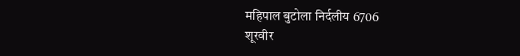महिपाल बुटोला निर्दलीय 6706
शूरवीर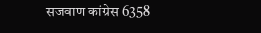सजवाण कांग्रेस 6358